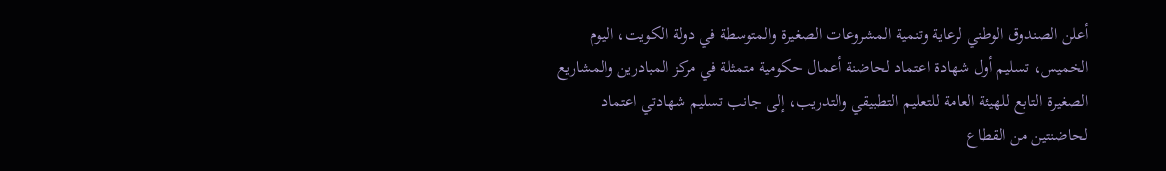أعلن الصندوق الوطني لرعاية وتنمية المشروعات الصغيرة والمتوسطة في دولة الكويت، اليوم الخميس، تسليم أول شهادة اعتماد لحاضنة أعمال حكومية متمثلة في مركز المبادرين والمشاريع الصغيرة التابع للهيئة العامة للتعليم التطبيقي والتدريب، إلى جانب تسليم شهادتي اعتماد لحاضنتين من القطاع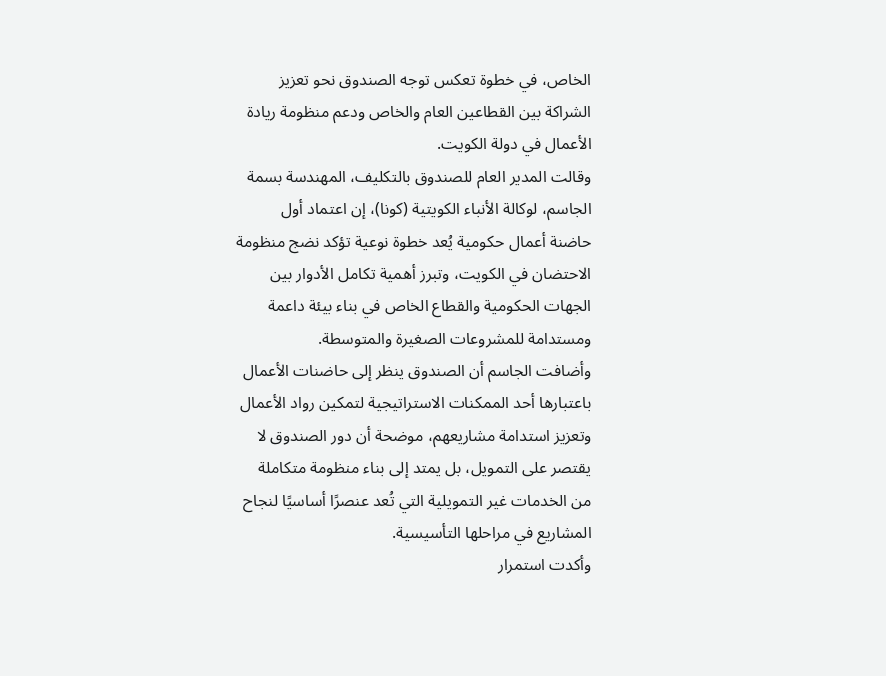الخاص، في خطوة تعكس توجه الصندوق نحو تعزيز الشراكة بين القطاعين العام والخاص ودعم منظومة ريادة الأعمال في دولة الكويت.
وقالت المدير العام للصندوق بالتكليف، المهندسة بسمة الجاسم، لوكالة الأنباء الكويتية (كونا)، إن اعتماد أول حاضنة أعمال حكومية يُعد خطوة نوعية تؤكد نضج منظومة الاحتضان في الكويت، وتبرز أهمية تكامل الأدوار بين الجهات الحكومية والقطاع الخاص في بناء بيئة داعمة ومستدامة للمشروعات الصغيرة والمتوسطة.
وأضافت الجاسم أن الصندوق ينظر إلى حاضنات الأعمال باعتبارها أحد الممكنات الاستراتيجية لتمكين رواد الأعمال وتعزيز استدامة مشاريعهم، موضحة أن دور الصندوق لا يقتصر على التمويل، بل يمتد إلى بناء منظومة متكاملة من الخدمات غير التمويلية التي تُعد عنصرًا أساسيًا لنجاح المشاريع في مراحلها التأسيسية.
وأكدت استمرار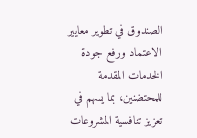الصندوق في تطوير معايير الاعتماد ورفع جودة الخدمات المقدمة للمحتضنين، بما يسهم في تعزيز تنافسية المشروعات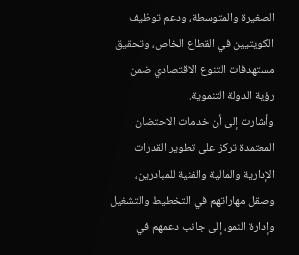الصغيرة والمتوسطة، ودعم توظيف الكويتيين في القطاع الخاص، وتحقيق مستهدفات التنوع الاقتصادي ضمن رؤية الدولة التنموية.
وأشارت إلى أن خدمات الاحتضان المعتمدة تركز على تطوير القدرات الإدارية والمالية والفنية للمبادرين، وصقل مهاراتهم في التخطيط والتشغيل وإدارة النمو، إلى جانب دعمهم في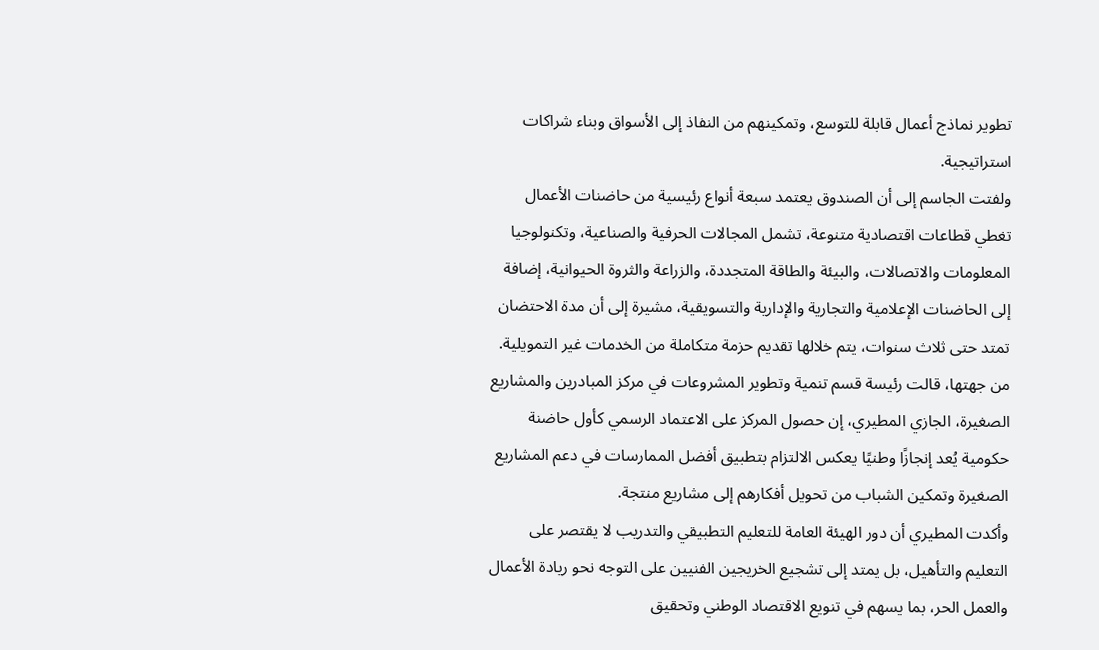تطوير نماذج أعمال قابلة للتوسع، وتمكينهم من النفاذ إلى الأسواق وبناء شراكات استراتيجية.
ولفتت الجاسم إلى أن الصندوق يعتمد سبعة أنواع رئيسية من حاضنات الأعمال تغطي قطاعات اقتصادية متنوعة، تشمل المجالات الحرفية والصناعية، وتكنولوجيا المعلومات والاتصالات، والبيئة والطاقة المتجددة، والزراعة والثروة الحيوانية، إضافة إلى الحاضنات الإعلامية والتجارية والإدارية والتسويقية، مشيرة إلى أن مدة الاحتضان تمتد حتى ثلاث سنوات، يتم خلالها تقديم حزمة متكاملة من الخدمات غير التمويلية.
من جهتها، قالت رئيسة قسم تنمية وتطوير المشروعات في مركز المبادرين والمشاريع الصغيرة، الجازي المطيري، إن حصول المركز على الاعتماد الرسمي كأول حاضنة حكومية يُعد إنجازًا وطنيًا يعكس الالتزام بتطبيق أفضل الممارسات في دعم المشاريع الصغيرة وتمكين الشباب من تحويل أفكارهم إلى مشاريع منتجة.
وأكدت المطيري أن دور الهيئة العامة للتعليم التطبيقي والتدريب لا يقتصر على التعليم والتأهيل، بل يمتد إلى تشجيع الخريجين الفنيين على التوجه نحو ريادة الأعمال والعمل الحر، بما يسهم في تنويع الاقتصاد الوطني وتحقيق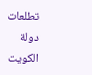تطلعات دولة الكويت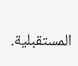المستقبلية.